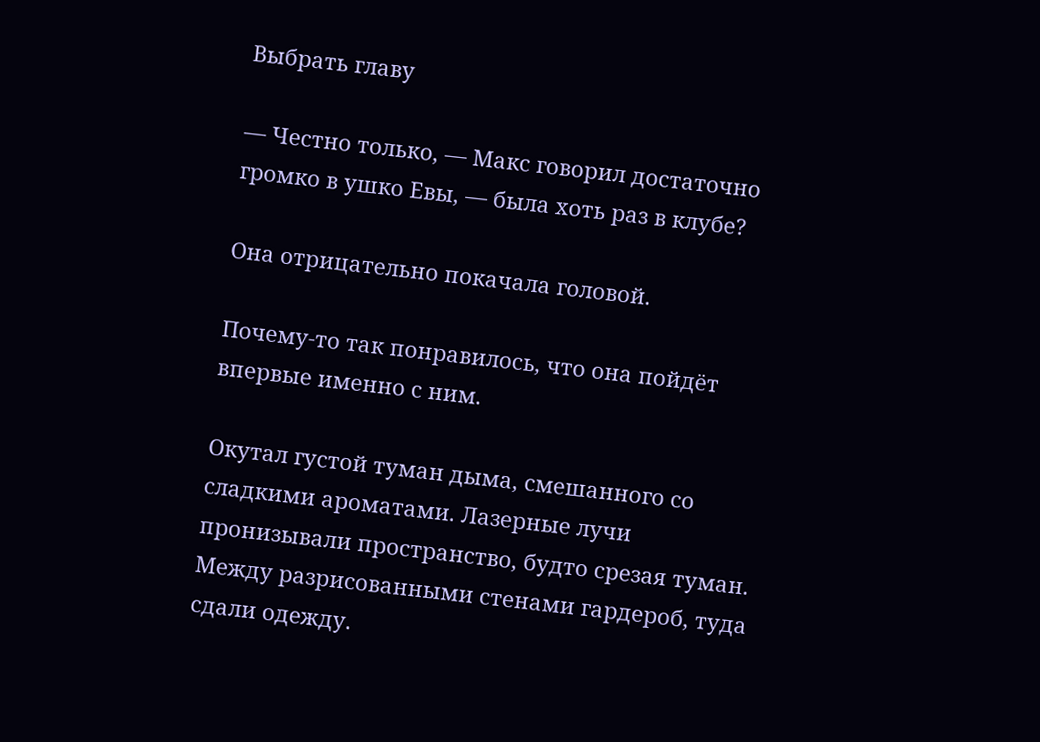Выбрать главу

— Честно только, — Макс говорил достаточно громко в ушко Евы, — была хоть раз в клубе?

Она отрицательно покачала головой.

Почему-то так понравилось, что она пойдёт впервые именно с ним.

Окутал густой туман дыма, смешанного со сладкими ароматами. Лазерные лучи пронизывали пространство, будто срезая туман. Между разрисованными стенами гардероб, туда сдали одежду.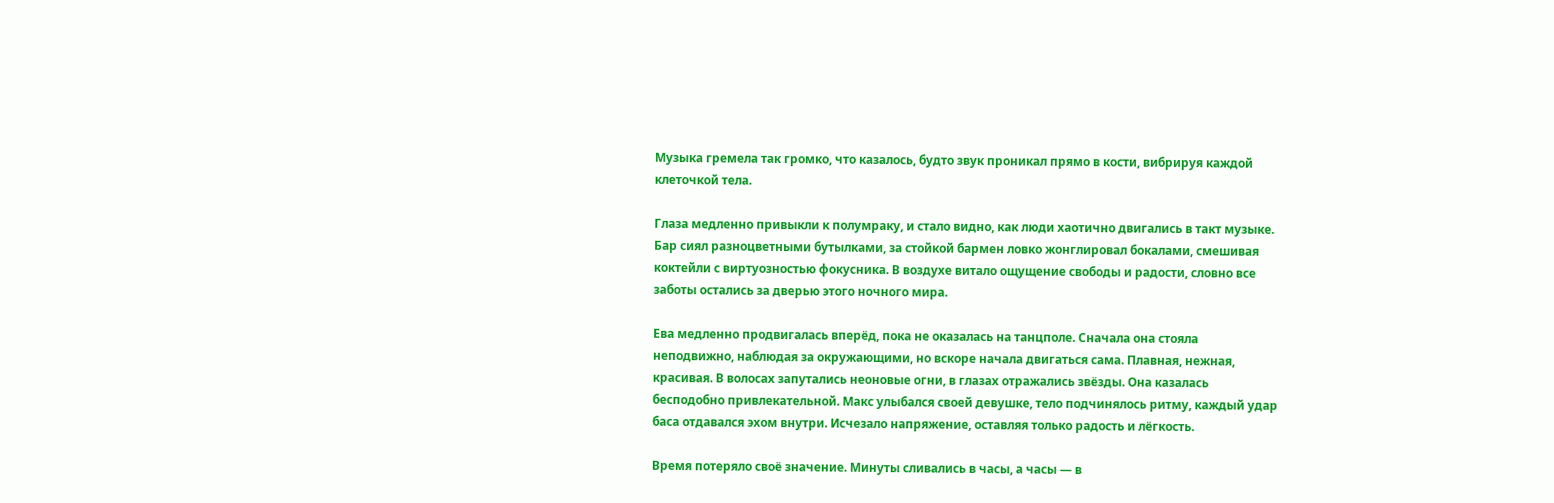Музыка гремела так громко, что казалось, будто звук проникал прямо в кости, вибрируя каждой клеточкой тела.

Глаза медленно привыкли к полумраку, и стало видно, как люди хаотично двигались в такт музыке. Бар сиял разноцветными бутылками, за стойкой бармен ловко жонглировал бокалами, смешивая коктейли с виртуозностью фокусника. В воздухе витало ощущение свободы и радости, словно все заботы остались за дверью этого ночного мира.

Ева медленно продвигалась вперёд, пока не оказалась на танцполе. Сначала она стояла неподвижно, наблюдая за окружающими, но вскоре начала двигаться сама. Плавная, нежная, красивая. В волосах запутались неоновые огни, в глазах отражались звёзды. Она казалась бесподобно привлекательной. Макс улыбался своей девушке, тело подчинялось ритму, каждый удар баса отдавался эхом внутри. Исчезало напряжение, оставляя только радость и лёгкость.

Время потеряло своё значение. Минуты сливались в часы, а часы — в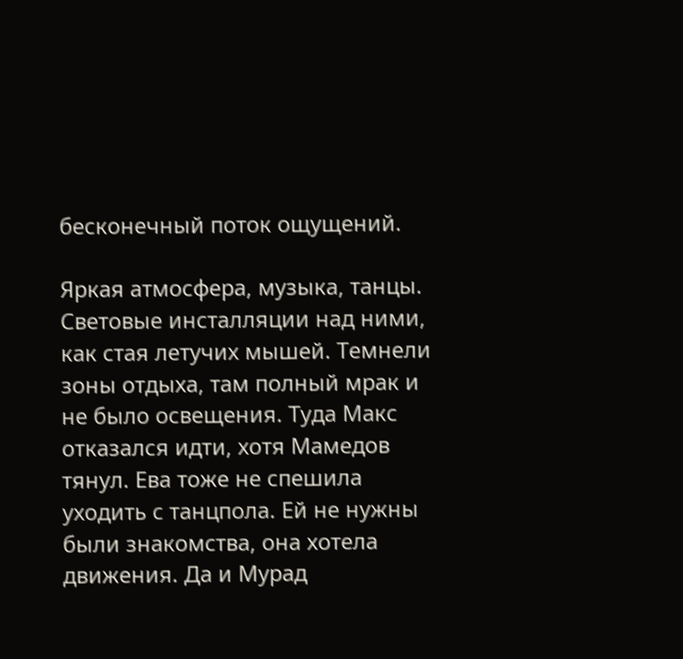бесконечный поток ощущений.

Яркая атмосфера, музыка, танцы. Световые инсталляции над ними, как стая летучих мышей. Темнели зоны отдыха, там полный мрак и не было освещения. Туда Макс отказался идти, хотя Мамедов тянул. Ева тоже не спешила уходить с танцпола. Ей не нужны были знакомства, она хотела движения. Да и Мурад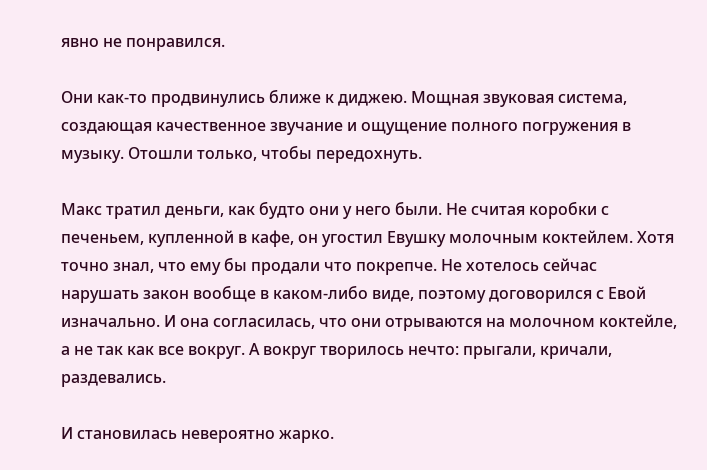явно не понравился.

Они как-то продвинулись ближе к диджею. Мощная звуковая система, создающая качественное звучание и ощущение полного погружения в музыку. Отошли только, чтобы передохнуть.

Макс тратил деньги, как будто они у него были. Не считая коробки с печеньем, купленной в кафе, он угостил Евушку молочным коктейлем. Хотя точно знал, что ему бы продали что покрепче. Не хотелось сейчас нарушать закон вообще в каком-либо виде, поэтому договорился с Евой изначально. И она согласилась, что они отрываются на молочном коктейле, а не так как все вокруг. А вокруг творилось нечто: прыгали, кричали, раздевались.

И становилась невероятно жарко.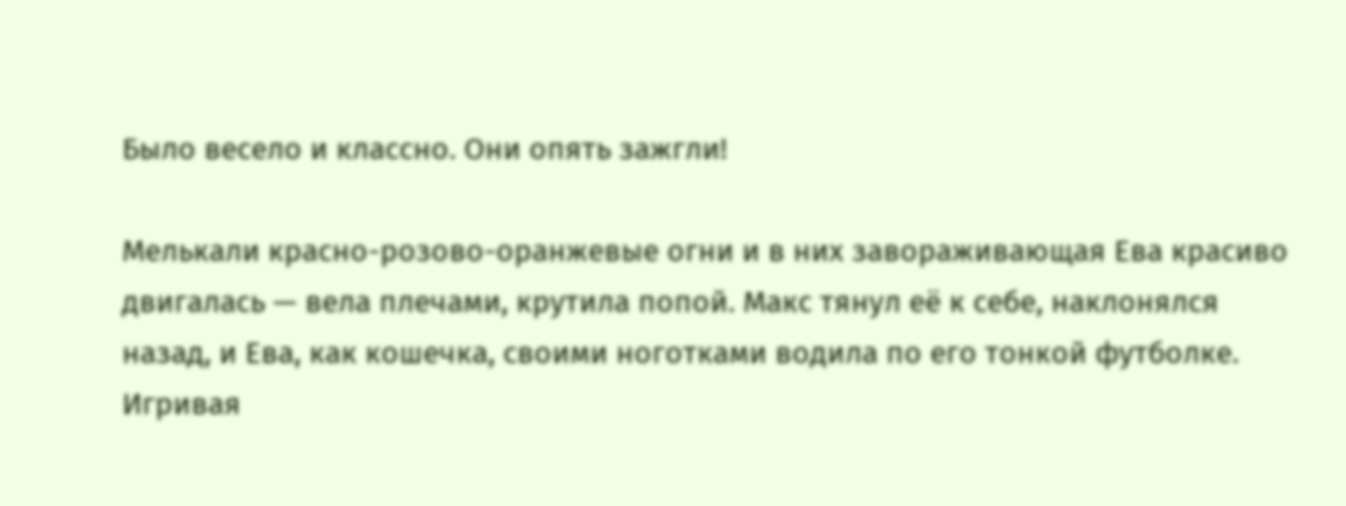Было весело и классно. Они опять зажгли!

Мелькали красно-розово-оранжевые огни и в них завораживающая Ева красиво двигалась — вела плечами, крутила попой. Макс тянул её к себе, наклонялся назад, и Ева, как кошечка, своими ноготками водила по его тонкой футболке. Игривая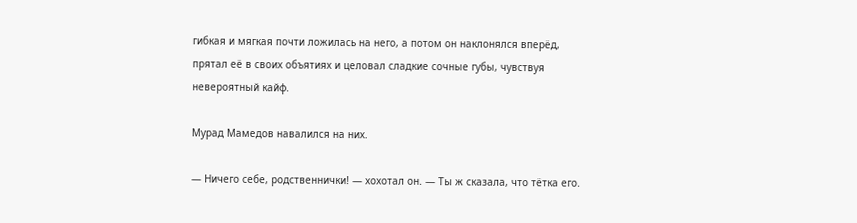гибкая и мягкая почти ложилась на него, а потом он наклонялся вперёд, прятал её в своих объятиях и целовал сладкие сочные губы, чувствуя невероятный кайф.

Мурад Мамедов навалился на них.

— Ничего себе, родственнички! — хохотал он. — Ты ж сказала, что тётка его.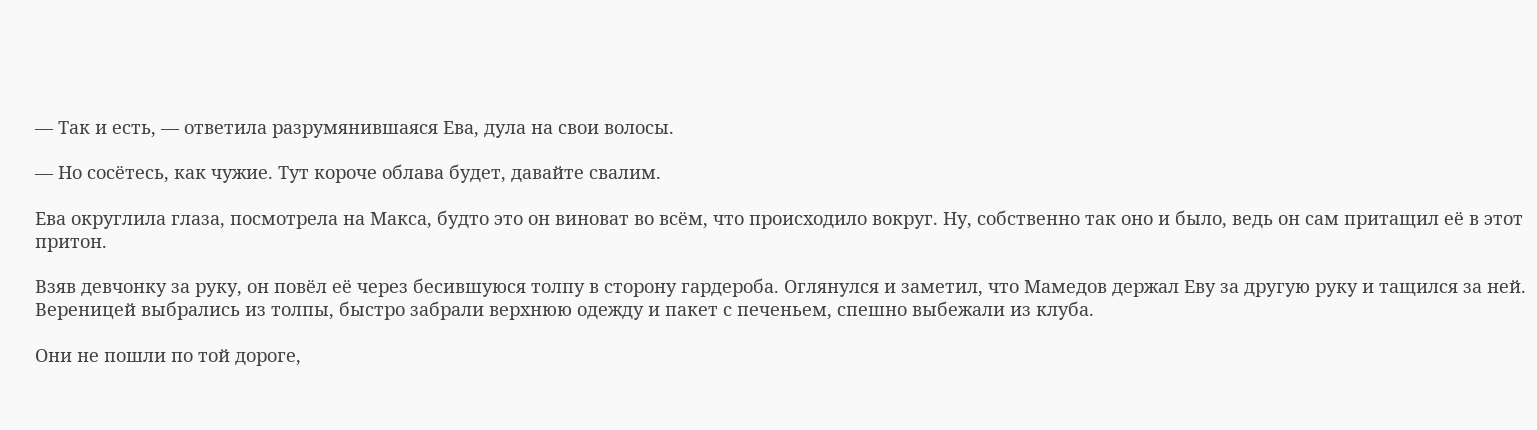— Так и есть, — ответила разрумянившаяся Ева, дула на свои волосы.

— Но сосётесь, как чужие. Тут короче облава будет, давайте свалим.

Ева округлила глаза, посмотрела на Макса, будто это он виноват во всём, что происходило вокруг. Ну, собственно так оно и было, ведь он сам притащил её в этот притон.

Взяв девчонку за руку, он повёл её через бесившуюся толпу в сторону гардероба. Оглянулся и заметил, что Мамедов держал Еву за другую руку и тащился за ней. Вереницей выбрались из толпы, быстро забрали верхнюю одежду и пакет с печеньем, спешно выбежали из клуба.

Они не пошли по той дороге,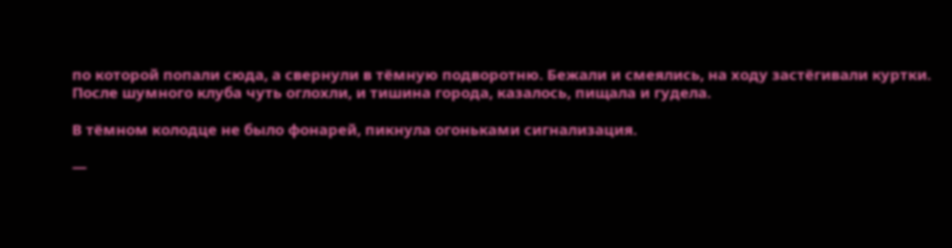по которой попали сюда, а свернули в тёмную подворотню. Бежали и смеялись, на ходу застёгивали куртки. После шумного клуба чуть оглохли, и тишина города, казалось, пищала и гудела.

В тёмном колодце не было фонарей, пикнула огоньками сигнализация.

—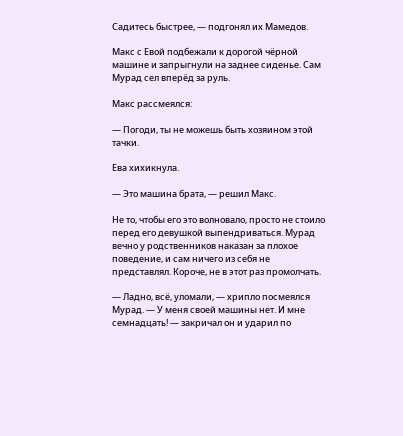Садитесь быстрее, — подгонял их Мамедов.

Макс с Евой подбежали к дорогой чёрной машине и запрыгнули на заднее сиденье. Сам Мурад сел вперёд за руль.

Макс рассмеялся:

— Погоди, ты не можешь быть хозяином этой тачки.

Ева хихикнула.

— Это машина брата, — решил Макс.

Не то, чтобы его это волновало, просто не стоило перед его девушкой выпендриваться. Мурад вечно у родственников наказан за плохое поведение, и сам ничего из себя не представлял. Короче, не в этот раз промолчать.

— Ладно, всё, уломали, — хрипло посмеялся Мурад. — У меня своей машины нет. И мне семнадцать! — закричал он и ударил по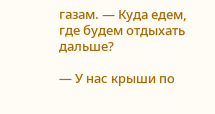газам. — Куда едем, где будем отдыхать дальше?

— У нас крыши по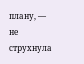плану, — не струхнула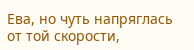Ева, но чуть напряглась от той скорости,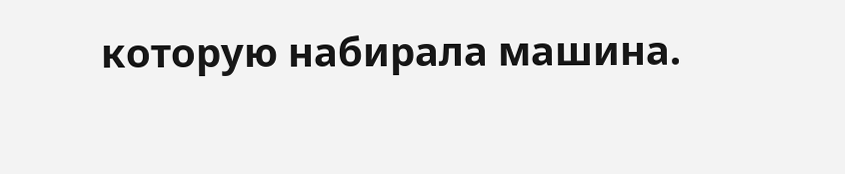которую набирала машина.